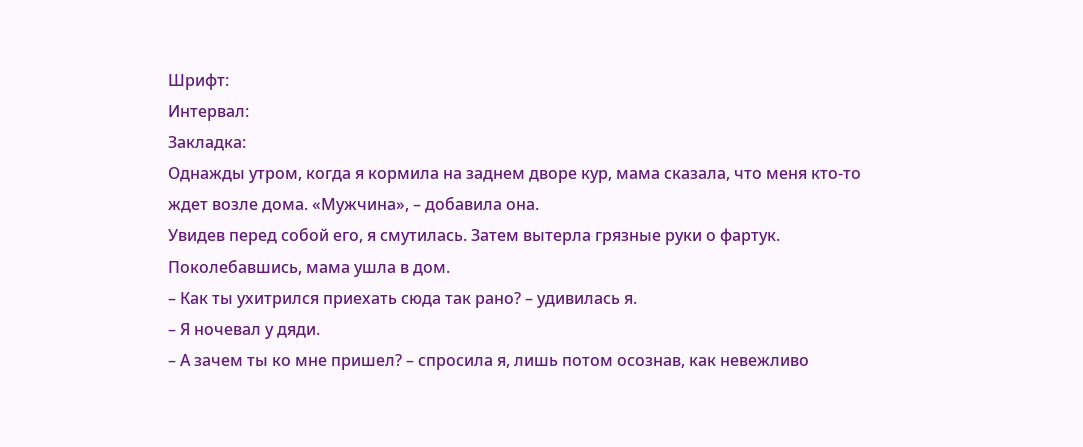Шрифт:
Интервал:
Закладка:
Однажды утром, когда я кормила на заднем дворе кур, мама сказала, что меня кто-то ждет возле дома. «Мужчина», – добавила она.
Увидев перед собой его, я смутилась. Затем вытерла грязные руки о фартук.
Поколебавшись, мама ушла в дом.
– Как ты ухитрился приехать сюда так рано? – удивилась я.
– Я ночевал у дяди.
– А зачем ты ко мне пришел? – спросила я, лишь потом осознав, как невежливо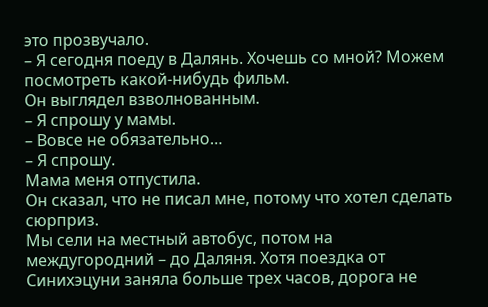это прозвучало.
– Я сегодня поеду в Далянь. Хочешь со мной? Можем посмотреть какой-нибудь фильм.
Он выглядел взволнованным.
– Я спрошу у мамы.
– Вовсе не обязательно…
– Я спрошу.
Мама меня отпустила.
Он сказал, что не писал мне, потому что хотел сделать сюрприз.
Мы сели на местный автобус, потом на междугородний – до Даляня. Хотя поездка от Синихэцуни заняла больше трех часов, дорога не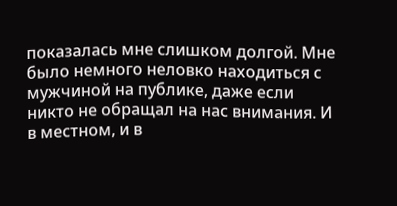показалась мне слишком долгой. Мне было немного неловко находиться с мужчиной на публике, даже если никто не обращал на нас внимания. И в местном, и в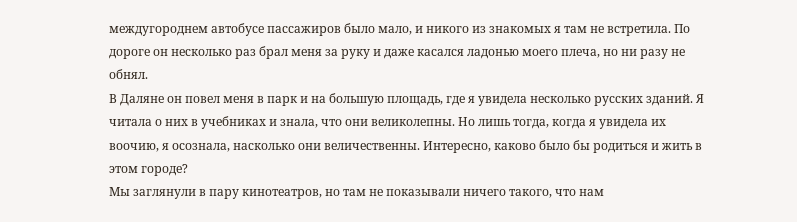междугороднем автобусе пассажиров было мало, и никого из знакомых я там не встретила. По дороге он несколько раз брал меня за руку и даже касался ладонью моего плеча, но ни разу не обнял.
В Даляне он повел меня в парк и на большую площадь, где я увидела несколько русских зданий. Я читала о них в учебниках и знала, что они великолепны. Но лишь тогда, когда я увидела их воочию, я осознала, насколько они величественны. Интересно, каково было бы родиться и жить в этом городе?
Мы заглянули в пару кинотеатров, но там не показывали ничего такого, что нам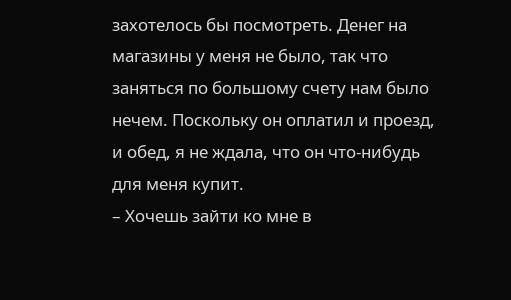захотелось бы посмотреть. Денег на магазины у меня не было, так что заняться по большому счету нам было нечем. Поскольку он оплатил и проезд, и обед, я не ждала, что он что-нибудь для меня купит.
– Хочешь зайти ко мне в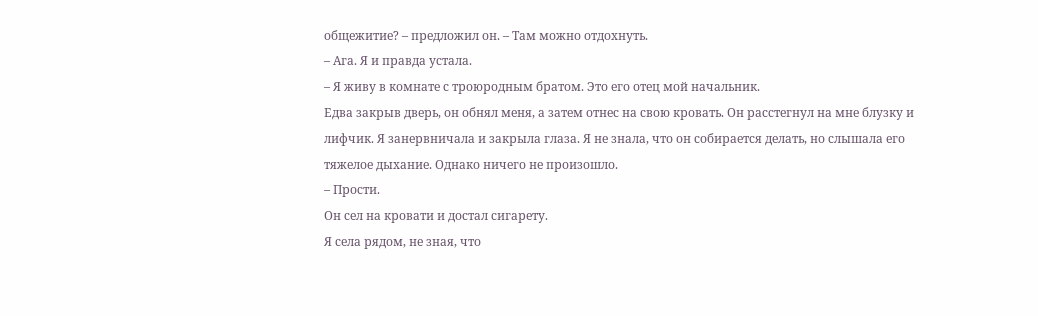общежитие? – предложил он. – Там можно отдохнуть.
– Ага. Я и правда устала.
– Я живу в комнате с троюродным братом. Это его отец мой начальник.
Едва закрыв дверь, он обнял меня, а затем отнес на свою кровать. Он расстегнул на мне блузку и лифчик. Я занервничала и закрыла глаза. Я не знала, что он собирается делать, но слышала его тяжелое дыхание. Однако ничего не произошло.
– Прости.
Он сел на кровати и достал сигарету.
Я села рядом, не зная, что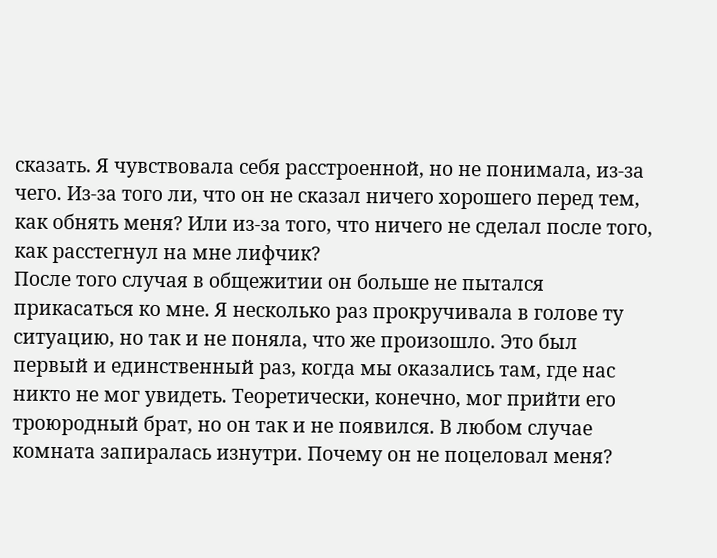сказать. Я чувствовала себя расстроенной, но не понимала, из-за чего. Из-за того ли, что он не сказал ничего хорошего перед тем, как обнять меня? Или из-за того, что ничего не сделал после того, как расстегнул на мне лифчик?
После того случая в общежитии он больше не пытался прикасаться ко мне. Я несколько раз прокручивала в голове ту ситуацию, но так и не поняла, что же произошло. Это был первый и единственный раз, когда мы оказались там, где нас никто не мог увидеть. Теоретически, конечно, мог прийти его троюродный брат, но он так и не появился. В любом случае комната запиралась изнутри. Почему он не поцеловал меня?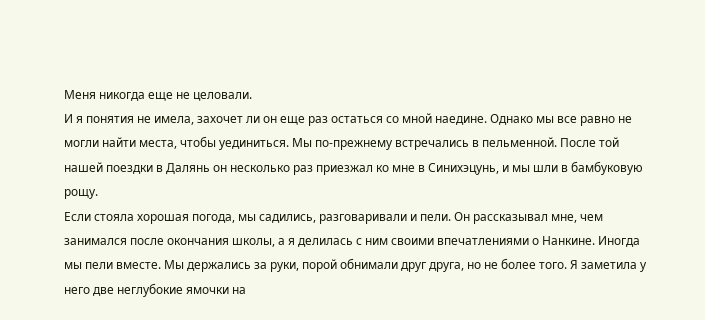Меня никогда еще не целовали.
И я понятия не имела, захочет ли он еще раз остаться со мной наедине. Однако мы все равно не могли найти места, чтобы уединиться. Мы по-прежнему встречались в пельменной. После той нашей поездки в Далянь он несколько раз приезжал ко мне в Синихэцунь, и мы шли в бамбуковую рощу.
Если стояла хорошая погода, мы садились, разговаривали и пели. Он рассказывал мне, чем занимался после окончания школы, а я делилась с ним своими впечатлениями о Нанкине. Иногда мы пели вместе. Мы держались за руки, порой обнимали друг друга, но не более того. Я заметила у него две неглубокие ямочки на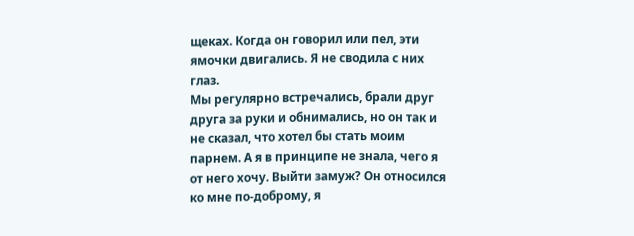щеках. Когда он говорил или пел, эти ямочки двигались. Я не сводила с них глаз.
Мы регулярно встречались, брали друг друга за руки и обнимались, но он так и не сказал, что хотел бы стать моим парнем. А я в принципе не знала, чего я от него хочу. Выйти замуж? Он относился ко мне по-доброму, я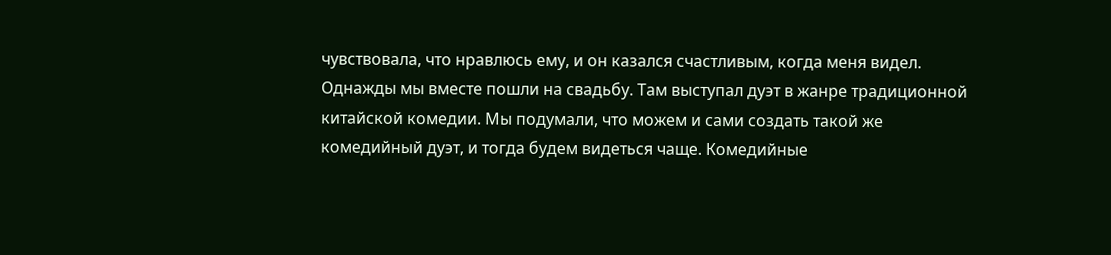чувствовала, что нравлюсь ему, и он казался счастливым, когда меня видел.
Однажды мы вместе пошли на свадьбу. Там выступал дуэт в жанре традиционной китайской комедии. Мы подумали, что можем и сами создать такой же комедийный дуэт, и тогда будем видеться чаще. Комедийные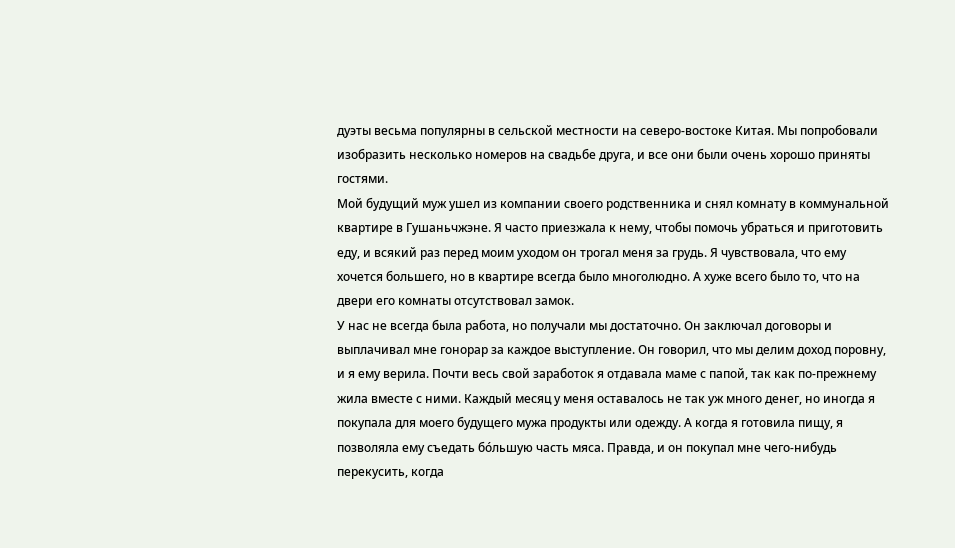дуэты весьма популярны в сельской местности на северо-востоке Китая. Мы попробовали изобразить несколько номеров на свадьбе друга, и все они были очень хорошо приняты гостями.
Мой будущий муж ушел из компании своего родственника и снял комнату в коммунальной квартире в Гушаньчжэне. Я часто приезжала к нему, чтобы помочь убраться и приготовить еду, и всякий раз перед моим уходом он трогал меня за грудь. Я чувствовала, что ему хочется большего, но в квартире всегда было многолюдно. А хуже всего было то, что на двери его комнаты отсутствовал замок.
У нас не всегда была работа, но получали мы достаточно. Он заключал договоры и выплачивал мне гонорар за каждое выступление. Он говорил, что мы делим доход поровну, и я ему верила. Почти весь свой заработок я отдавала маме с папой, так как по-прежнему жила вместе с ними. Каждый месяц у меня оставалось не так уж много денег, но иногда я покупала для моего будущего мужа продукты или одежду. А когда я готовила пищу, я позволяла ему съедать бо́льшую часть мяса. Правда, и он покупал мне чего-нибудь перекусить, когда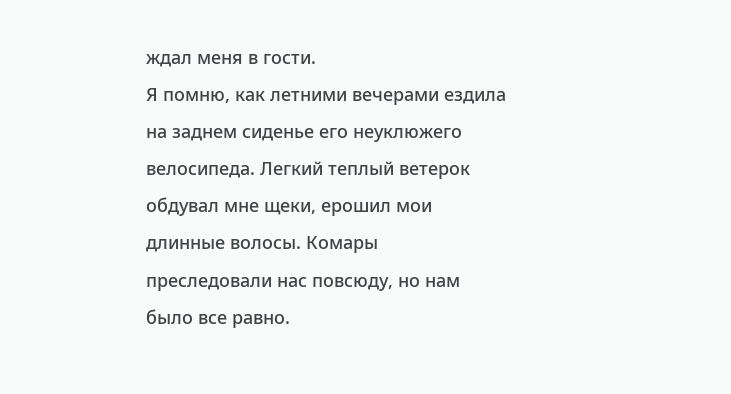ждал меня в гости.
Я помню, как летними вечерами ездила на заднем сиденье его неуклюжего велосипеда. Легкий теплый ветерок обдувал мне щеки, ерошил мои длинные волосы. Комары преследовали нас повсюду, но нам было все равно.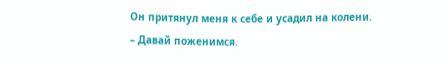Он притянул меня к себе и усадил на колени.
– Давай поженимся.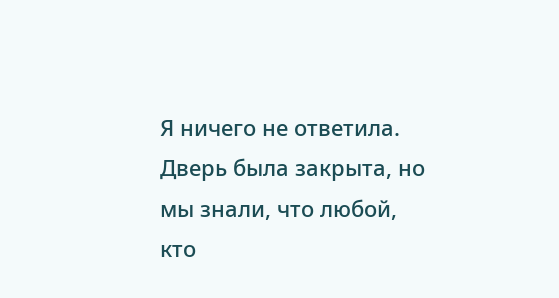Я ничего не ответила.
Дверь была закрыта, но мы знали, что любой, кто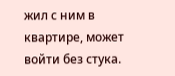жил с ним в квартире, может войти без стука.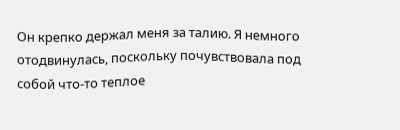Он крепко держал меня за талию. Я немного отодвинулась, поскольку почувствовала под собой что-то теплое